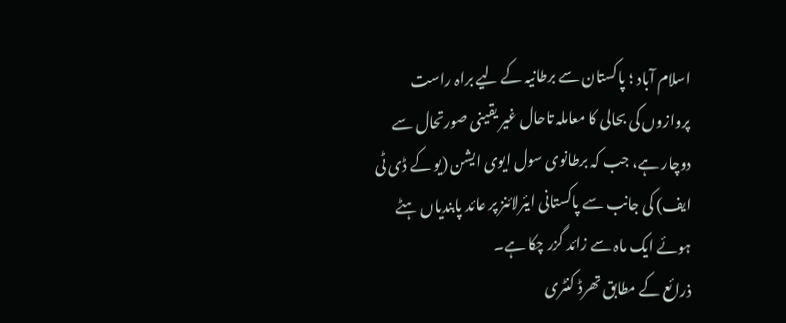اسلام آباد ؛ پاکستان سے برطانیہ کے لیے براہ راست پروازوں کی بحالی کا معاملہ تاحال غیر یقینی صورتحال سے دوچار ہے، جب کہ برطانوی سول ایوی ایشن (یو کے ڈی ٹی ایف) کی جانب سے پاکستانی ایئرلائنز پر عائد پابندیاں ہٹے ہوئے ایک ماہ سے زائد گزر چکا ہے۔
ذرائع کے مطابق تھرڈ کنٹری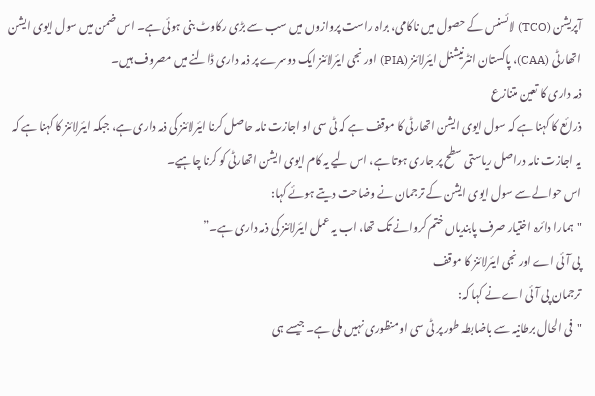آپریشن (TCO) لائسنس کے حصول میں ناکامی، براہ راست پروازوں میں سب سے بڑی رکاوٹ بنی ہوئی ہے۔ اس ضمن میں سول ایوی ایشن اتھارٹی (CAA)، پاکستان انٹرنیشنل ایئرلائنز (PIA) اور نجی ایئرلائنز ایک دوسرے پر ذمہ داری ڈالنے میں مصروف ہیں۔
ذمہ داری کا تعین متنازع
ذرائع کا کہنا ہے کہ سول ایوی ایشن اتھارٹی کا موقف ہے کہ ٹی سی او اجازت نامہ حاصل کرنا ایئرلائنز کی ذمہ داری ہے، جبکہ ایئرلائنز کا کہنا ہے کہ یہ اجازت نامہ دراصل ریاستی سطح پر جاری ہوتا ہے، اس لیے یہ کام ایوی ایشن اتھارٹی کو کرنا چاہیے۔
اس حوالے سے سول ایوی ایشن کے ترجمان نے وضاحت دیتے ہوئے کہا:
"ہمارا دائرہ اختیار صرف پابندیاں ختم کروانے تک تھا، اب یہ عمل ایئرلائنز کی ذمہ داری ہے۔”
پی آئی اے اور نجی ایئرلائنز کا موقف
ترجمان پی آئی اے نے کہا کہ:
"فی الحال برطانیہ سے باضابطہ طور پر ٹی سی او منظوری نہیں ملی ہے۔ جیسے ہی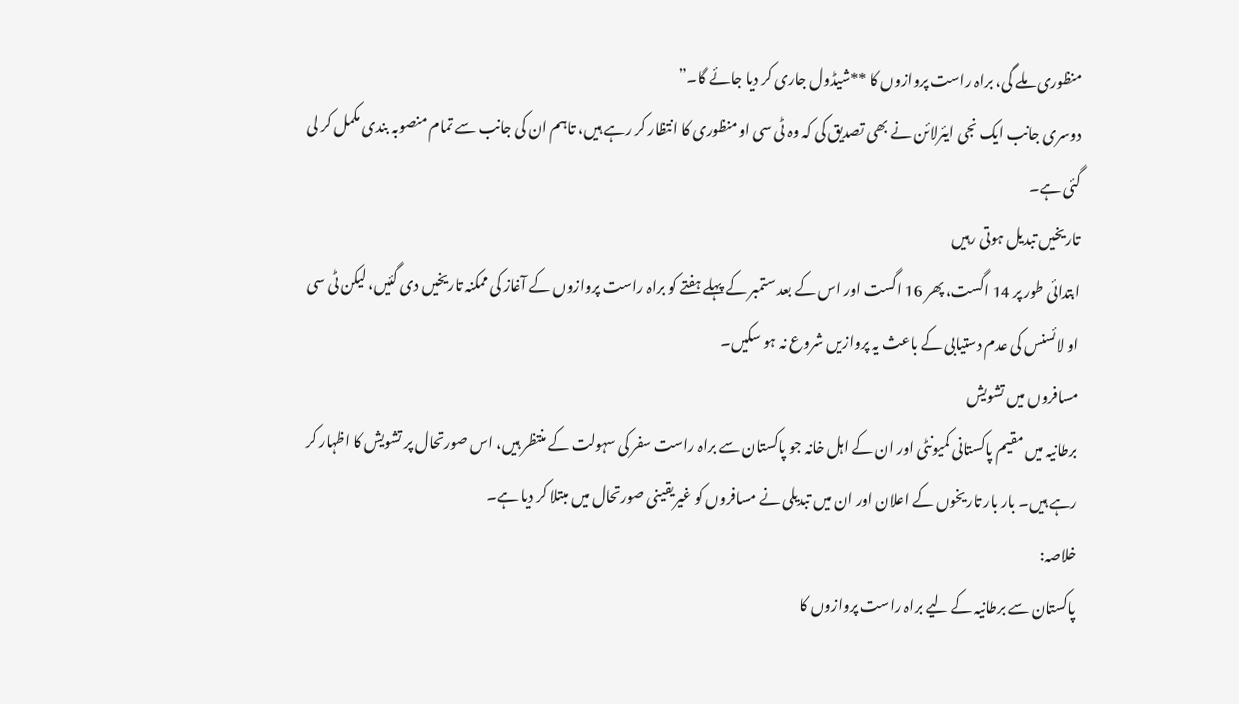منظوری ملے گی، براہ راست پروازوں کا **شیڈول جاری کر دیا جائے گا۔”
دوسری جانب ایک نجی ایئرلائن نے بھی تصدیق کی کہ وہ ٹی سی او منظوری کا انتظار کر رہے ہیں، تاہم ان کی جانب سے تمام منصوبہ بندی مکمل کر لی گئی ہے۔
تاریخیں تبدیل ہوتی رہیں
ابتدائی طور پر 14 اگست، پھر 16 اگست اور اس کے بعد ستمبر کے پہلے ہفتے کو براہ راست پروازوں کے آغاز کی ممکنہ تاریخیں دی گئیں، لیکن ٹی سی او لائسنس کی عدم دستیابی کے باعث یہ پروازیں شروع نہ ہو سکیں۔
مسافروں میں تشویش
برطانیہ میں مقیم پاکستانی کمیونٹی اور ان کے اہل خانہ جو پاکستان سے براہ راست سفر کی سہولت کے منتظر ہیں، اس صورتحال پر تشویش کا اظہار کر رہے ہیں۔ بار بار تاریخوں کے اعلان اور ان میں تبدیلی نے مسافروں کو غیریقینی صورتحال میں مبتلا کر دیا ہے۔
خلاصہ:
پاکستان سے برطانیہ کے لیے براہ راست پروازوں کا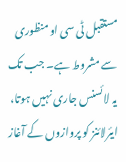مستقبل ٹی سی او منظوری سے مشروط ہے۔ جب تک یہ لائسنس جاری نہیں ہوتا، ایئرلائنز کو پروازوں کے آغاز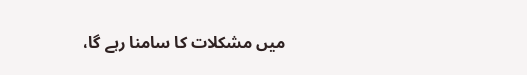میں مشکلات کا سامنا رہے گا،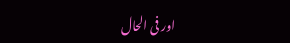اور فی الحال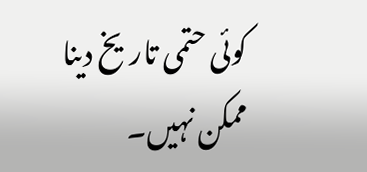کوئی حتمی تاریخ دینا ممکن نہیں۔